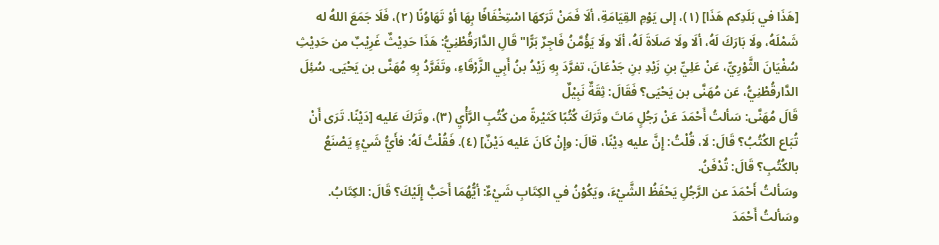[هَذَا في بَلَدِكم هَذَا] (١)، إلى يَوْمِ القِيَامَةِ، ألَا فَمَنْ تَرَكهَا اسْتِخْفَافًا بِهَا أوْ تَهَاوُنًا (٢)، فَلَا جَمَعَ اللهُ له شَمْلَهُ، ولَا بَارَكَ لَهُ، ألَا ولَا صَلَاةَ لَهُ، ألَا ولَا يَؤُمَّنُ فَاجِرٌ بَرًّا" قَالِ الدَّارَقُطْنِيُّ: هَذَا حَدِيْثٌ غَرِيْبٌ من حَدِيْثِ سُفْيَانَ الثَّوْرِيِّ، عَنْ عَلِيِّ بنِ زَيْدِ بنِ جَدْعَانَ، تفرَّدَ بِهِ زَيْدُ بنُ أَبِي الزَّرْقَاءِ، وتَفَرَّدُ بِهِ مُهَنَّى بن يَحْيَى. سُئِلَ الدَّارقُطْنِيُّ، عَن مُهَنَّى بن يَحْيَى؟ فَقَالَ: ثِقَةٌ نَبِيْلٌ
قَالَ مُهَنَّى: سَألتُ أَحْمَدَ عَنْ رَجُلٍ مَاتَ وتَرَكَ كُتُبًا كَثيْرةً من كُتُبِ الرَّأْيِ (٣)، وتَرَكَ عَليه [دَيْنًا. تَرَى أَنْ تُبَاع الكُتُبُ؟ قَالَ: لَا، قُلْتُ: إِنَّ عليه دِيْنًا، قالَ: وإِنْ كَانَ عَليه دَيْنٌ] (٤). فَقُلْتُ لَهُ: فأَيُّ شَيْءٍ يَصْنَعُ بالكُتُبِ؟ قَالَ: تُدْفَنُ.
وسَألتُ أَحْمَدَ عن الرَّجُلِ يَحْفَظُ الشَّيْءَ، ويَكُوْنُ في الكِتَابِ شَيْءٌ: أيُّهُمَا أَحَبُّ إِلَيْكَ؟ قَالَ: الكِتَابُ. وسَألتُ أَحْمَدَ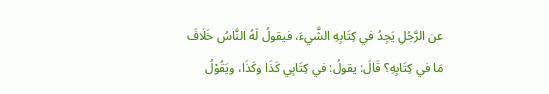عن الرَّجُلِ يَجِدُ في كِتَابِهِ الشَّيءَ، فيقولُ لَهُ النَّاسُ خَلَافَ مَا في كِتَابِهِ؟ قَالَ: يقولُ: في كِتَابِي كَذَا وكَذَا، ويَقُوْلُ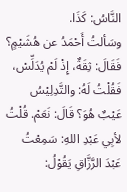النَّاسُ: كَذَا.
وسَألتُ أَحْمَدُ عن هُشَيْمٍ؟ فَقَالَ: ثِقَةٌ، إِذْ لَمْ يُدَلِّسْ، فَقُلْتُ لَهُ: والتَّدِلِيْسُ عَيْبٌ هُوَ؟ قَالَ: نَعَمْ. قُلْتُ لأبِي عَبْدِ اللهِ: سَمِعْتُ عَبْدَ الرَّزَّاقِ يَقُوْلُ: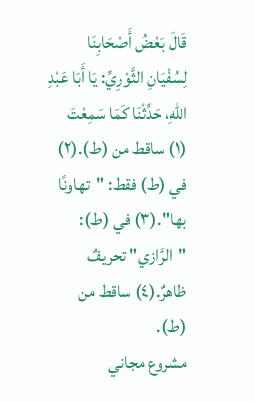قَالَ بَعْضُ أَصْحَابِنَا لِسُفْيَانِ الثَّوْرِيِّ: يَا أَبَا عَبْدِ اللهِ، حَدِّثْنَا كَمَا سَمِعْتَ
(١) ساقط من (ط).(٢) في (ط) فقط: "تهاونًا بها".(٣) في (ط): "الرَّازي" تحريفٌ ظاهرٌ.(٤) ساقط من (ط).
مشروع مجاني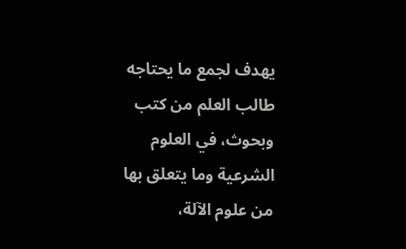يهدف لجمع ما يحتاجه طالب العلم من كتب وبحوث، في العلوم الشرعية وما يتعلق بها من علوم الآلة،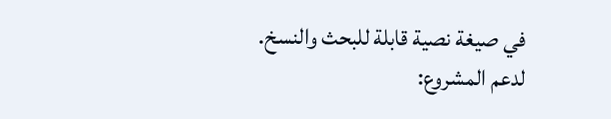في صيغة نصية قابلة للبحث والنسخ.
لدعم المشروع: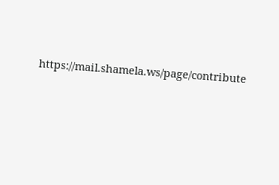https://mail.shamela.ws/page/contribute